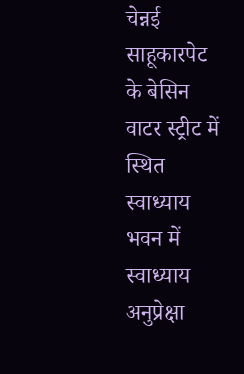चेन्नई साहूकारपेट के बेसिन वाटर स्ट्रीट में स्थित स्वाध्याय भवन में स्वाध्याय अनुप्रेक्षा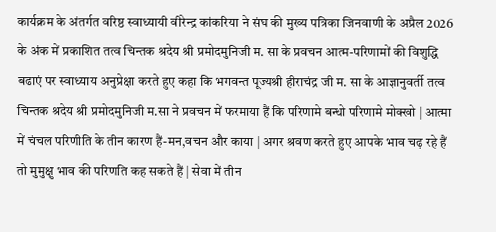कार्यक्रम के अंतर्गत वरिष्ठ स्वाध्यायी वीरेन्द्र कांकरिया ने संघ की मुख्य पत्रिका जिनवाणी के अप्रैल 2026 के अंक में प्रकाशित तत्व चिन्तक श्रदेय श्री प्रमोदमुनिजी म. सा के प्रवचन आत्म-परिणामों की विशुद्धि बढाएं पर स्वाध्याय अनुप्रेक्षा करते हुए कहा कि भगवन्त पूज्यश्री हीराचंद्र जी म. सा के आज्ञानुवर्ती तत्व चिन्तक श्रदेय श्री प्रमोदमुनिजी म.सा ने प्रवचन में फरमाया हैं कि परिणामे बन्धो परिणामे मोक्खो | आत्मा में चंचल परिणीति के तीन कारण हैं-मन,वचन और काया | अगर श्रवण करते हुए आपके भाव चढ़ रहे हैं तो मुमुक्षु भाव की परिणति कह सकते हैं | सेवा में तीन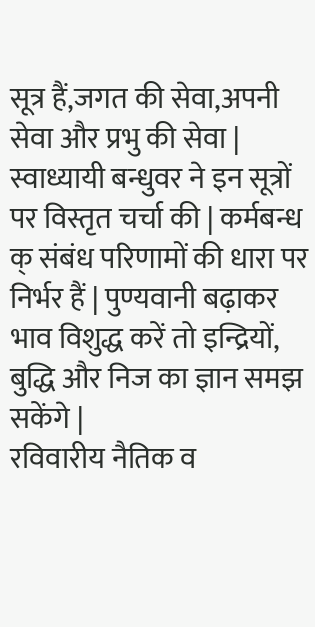सूत्र हैं,जगत की सेवा,अपनी सेवा और प्रभु की सेवा | स्वाध्यायी बन्धुवर ने इन सूत्रों पर विस्तृत चर्चा की | कर्मबन्ध क् संबंध परिणामों की धारा पर निर्भर हैं | पुण्यवानी बढ़ाकर भाव विशुद्ध करें तो इन्द्रियों, बुद्धि और निज का ज्ञान समझ सकेंगे |
रविवारीय नैतिक व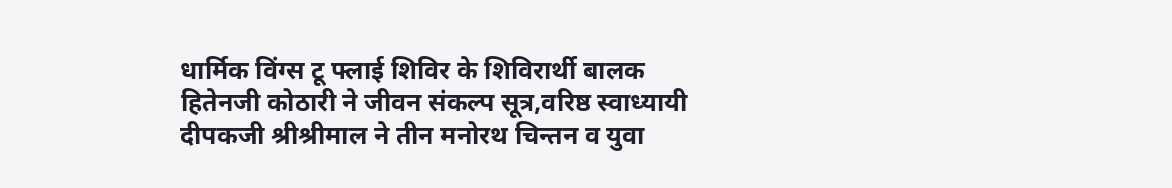धार्मिक विंग्स टू फ्लाई शिविर के शिविरार्थी बालक हितेनजी कोठारी ने जीवन संकल्प सूत्र,वरिष्ठ स्वाध्यायी दीपकजी श्रीश्रीमाल ने तीन मनोरथ चिन्तन व युवा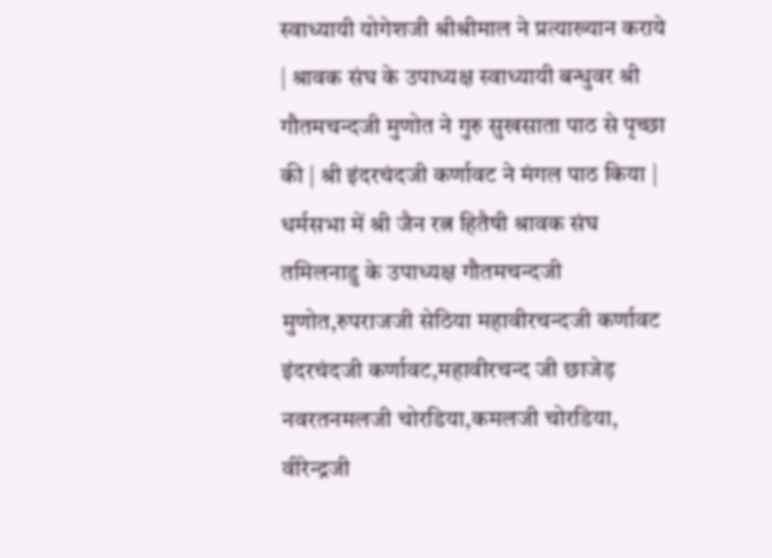स्वाध्यायी योगेशजी श्रीश्रीमाल ने प्रत्याख्यान कराये | श्रावक संघ के उपाध्यक्ष स्वाध्यायी बन्धुवर श्री गौतमचन्दजी मुणोत ने गुरु सुखसाता पाठ से पृच्छा की | श्री इंदरचंदजी कर्णावट ने मंगल पाठ किया |
धर्मसभा में श्री जैन रत्न हितैषी श्रावक संघ तमिलनाडु के उपाध्यक्ष गौतमचन्दजी मुणोत,रुपराजजी सेठिया महावीरचन्दजी कर्णावट इंदरचंदजी कर्णावट,महावीरचन्द जी छाजेड़ नवरतनमलजी चोरडिया,कमलजी चोरडिया, वीरेन्द्रजी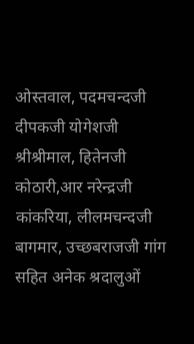ओस्तवाल, पदमचन्दजी दीपकजी योगेशजी श्रीश्रीमाल, हितेनजी कोठारी,आर नरेन्द्रजी कांकरिया, लीलमचन्दजी बागमार, उच्छबराजजी गांग सहित अनेक श्रदालुओं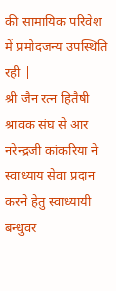की सामायिक परिवेश में प्रमोदजन्य उपस्थिति रही |
श्री जैन रत्न हितैषी श्रावक संघ से आर नरेन्द्रजी कांकरिया ने स्वाध्याय सेवा प्रदान करने हेतु स्वाध्यायी बन्धुवर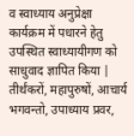व स्वाध्याय अनुप्रेक्षा कार्यक्रम में पधारने हेतु उपस्थित स्वाध्यायीगण को साधुवाद ज्ञापित किया |
तीर्थंकरों, महापुरुषों, आचार्य भगवन्तो, उपाध्याय प्रवर,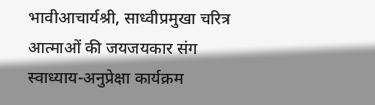भावीआचार्यश्री, साध्वीप्रमुखा चरित्र आत्माओं की जयजयकार संग स्वाध्याय-अनुप्रेक्षा कार्यक्रम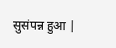सुसंपन्न हुआ |